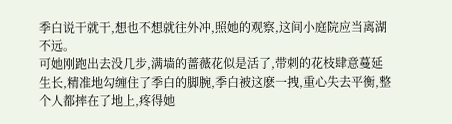季白说干就干,想也不想就往外冲,照她的观察,这间小庭院应当离湖不远。
可她刚跑出去没几步,满墙的蔷薇花似是活了,带刺的花枝肆意蔓延生长,精准地勾缠住了季白的脚腕,季白被这麽一拽,重心失去平衡,整个人都摔在了地上,疼得她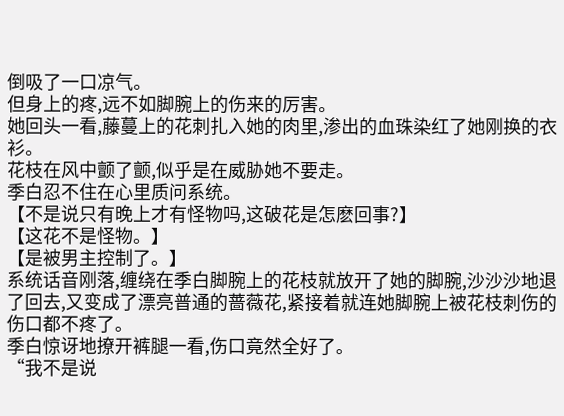倒吸了一口凉气。
但身上的疼,远不如脚腕上的伤来的厉害。
她回头一看,藤蔓上的花刺扎入她的肉里,渗出的血珠染红了她刚换的衣衫。
花枝在风中颤了颤,似乎是在威胁她不要走。
季白忍不住在心里质问系统。
【不是说只有晚上才有怪物吗,这破花是怎麽回事?】
【这花不是怪物。】
【是被男主控制了。】
系统话音刚落,缠绕在季白脚腕上的花枝就放开了她的脚腕,沙沙沙地退了回去,又变成了漂亮普通的蔷薇花,紧接着就连她脚腕上被花枝刺伤的伤口都不疼了。
季白惊讶地撩开裤腿一看,伤口竟然全好了。
“我不是说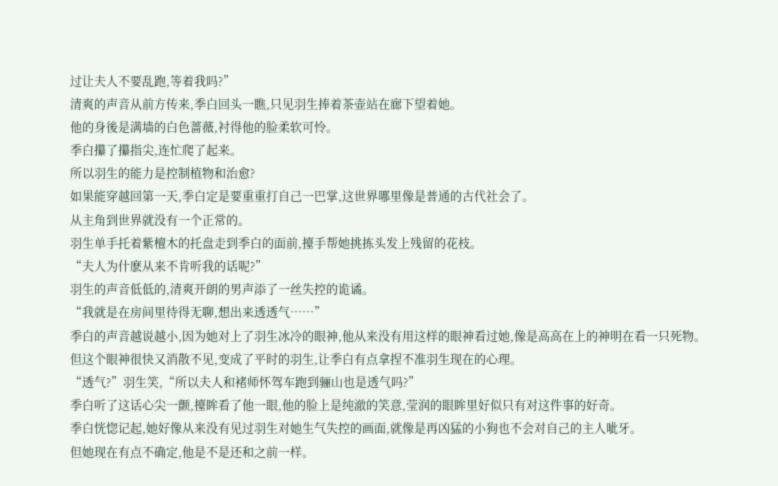过让夫人不要乱跑,等着我吗?”
清爽的声音从前方传来,季白回头一瞧,只见羽生捧着茶壶站在廊下望着她。
他的身後是满墙的白色蔷薇,衬得他的脸柔软可怜。
季白攥了攥指尖,连忙爬了起来。
所以羽生的能力是控制植物和治愈?
如果能穿越回第一天,季白定是要重重打自己一巴掌,这世界哪里像是普通的古代社会了。
从主角到世界就没有一个正常的。
羽生单手托着紫檀木的托盘走到季白的面前,擡手帮她挑拣头发上残留的花枝。
“夫人为什麽从来不肯听我的话呢?”
羽生的声音低低的,清爽开朗的男声添了一丝失控的诡谲。
“我就是在房间里待得无聊,想出来透透气……”
季白的声音越说越小,因为她对上了羽生冰冷的眼神,他从来没有用这样的眼神看过她,像是高高在上的神明在看一只死物。
但这个眼神很快又消散不见,变成了平时的羽生,让季白有点拿捏不准羽生现在的心理。
“透气?”羽生笑,“所以夫人和褚师怀驾车跑到骊山也是透气吗?”
季白听了这话心尖一颤,擡眸看了他一眼,他的脸上是纯澈的笑意,莹润的眼眸里好似只有对这件事的好奇。
季白恍惚记起,她好像从来没有见过羽生对她生气失控的画面,就像是再凶猛的小狗也不会对自己的主人呲牙。
但她现在有点不确定,他是不是还和之前一样。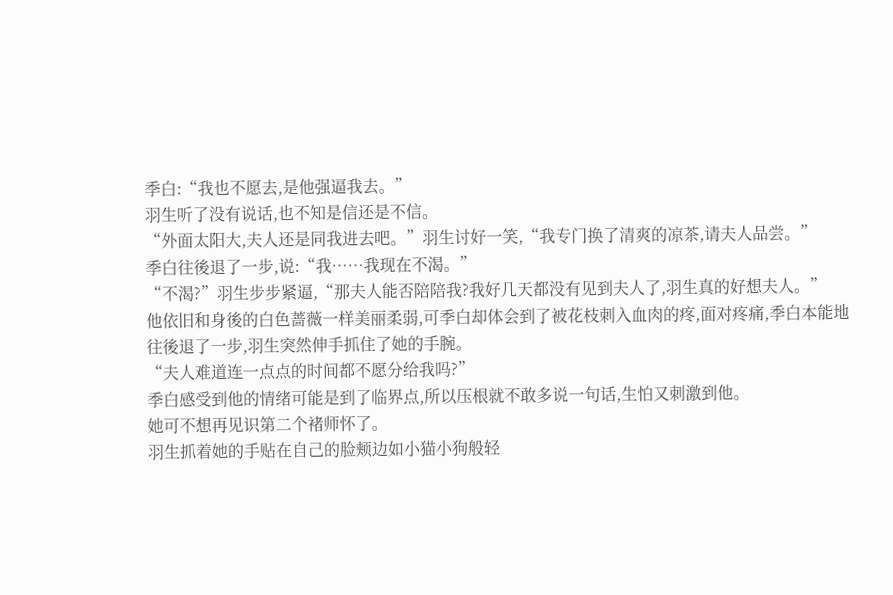季白:“我也不愿去,是他强逼我去。”
羽生听了没有说话,也不知是信还是不信。
“外面太阳大,夫人还是同我进去吧。”羽生讨好一笑,“我专门换了清爽的凉茶,请夫人品尝。”
季白往後退了一步,说:“我……我现在不渴。”
“不渴?”羽生步步紧逼,“那夫人能否陪陪我?我好几天都没有见到夫人了,羽生真的好想夫人。”
他依旧和身後的白色蔷薇一样美丽柔弱,可季白却体会到了被花枝刺入血肉的疼,面对疼痛,季白本能地往後退了一步,羽生突然伸手抓住了她的手腕。
“夫人难道连一点点的时间都不愿分给我吗?”
季白感受到他的情绪可能是到了临界点,所以压根就不敢多说一句话,生怕又刺激到他。
她可不想再见识第二个褚师怀了。
羽生抓着她的手贴在自己的脸颊边如小猫小狗般轻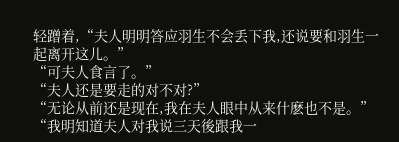轻蹭着,“夫人明明答应羽生不会丢下我,还说要和羽生一起离开这儿。”
“可夫人食言了。”
“夫人还是要走的对不对?”
“无论从前还是现在,我在夫人眼中从来什麽也不是。”
“我明知道夫人对我说三天後跟我一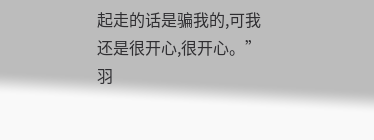起走的话是骗我的,可我还是很开心,很开心。”
羽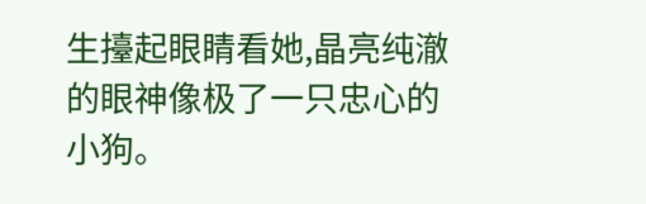生擡起眼睛看她,晶亮纯澈的眼神像极了一只忠心的小狗。